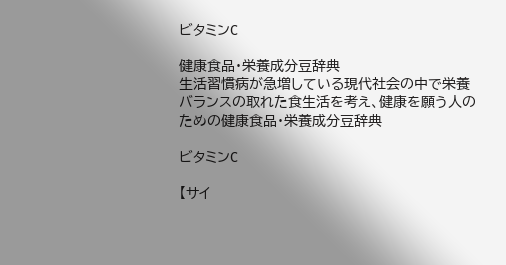ビタミンC

健康食品・栄養成分豆辞典
生活習慣病が急増している現代社会の中で栄養バランスの取れた食生活を考え、健康を願う人のための健康食品・栄養成分豆辞典

ビタミンC

【サイ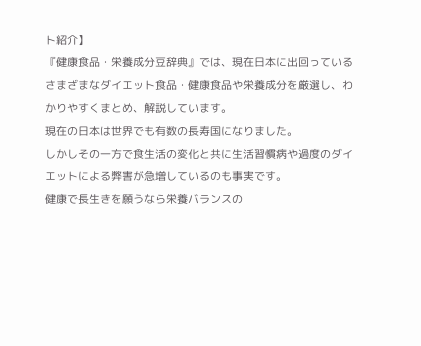ト紹介】
『健康食品・栄養成分豆辞典』では、現在日本に出回っているさまざまなダイエット食品・健康食品や栄養成分を厳選し、わかりやすくまとめ、解説しています。
現在の日本は世界でも有数の長寿国になりました。
しかしその一方で食生活の変化と共に生活習慣病や過度のダイエットによる弊害が急増しているのも事実です。
健康で長生きを願うなら栄養バランスの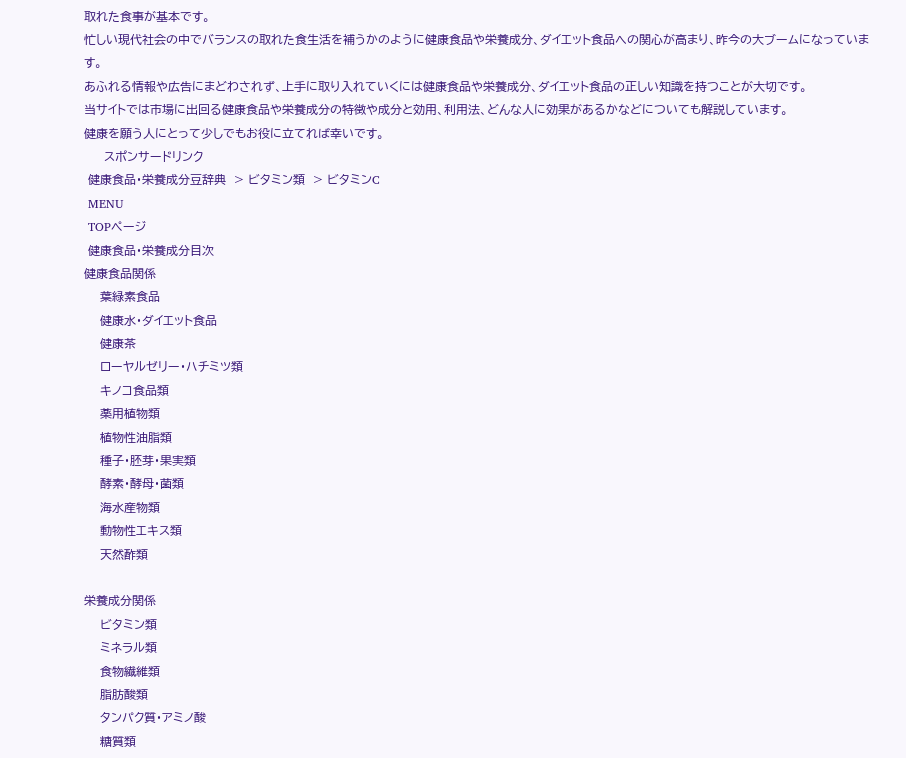取れた食事が基本です。
忙しい現代社会の中でバランスの取れた食生活を補うかのように健康食品や栄養成分、ダイエット食品への関心が高まり、昨今の大ブームになっています。
あふれる情報や広告にまどわされず、上手に取り入れていくには健康食品や栄養成分、ダイエット食品の正しい知識を持つことが大切です。
当サイトでは市場に出回る健康食品や栄養成分の特徴や成分と効用、利用法、どんな人に効果があるかなどについても解説しています。
健康を願う人にとって少しでもお役に立てれば幸いです。
     スポンサードリンク
 健康食品・栄養成分豆辞典  > ビタミン類  > ビタミンC
 MENU
 TOPページ
 健康食品・栄養成分目次
健康食品関係
    葉緑素食品
    健康水・ダイエット食品
    健康茶
    ローヤルゼリー・ハチミツ類
    キノコ食品類
    薬用植物類
    植物性油脂類
    種子・胚芽・果実類
    酵素・酵母・菌類
    海水産物類
    動物性エキス類
    天然酢類

栄養成分関係
    ビタミン類
    ミネラル類
    食物繊維類
    脂肪酸類
    タンパク質・アミノ酸
    糖質類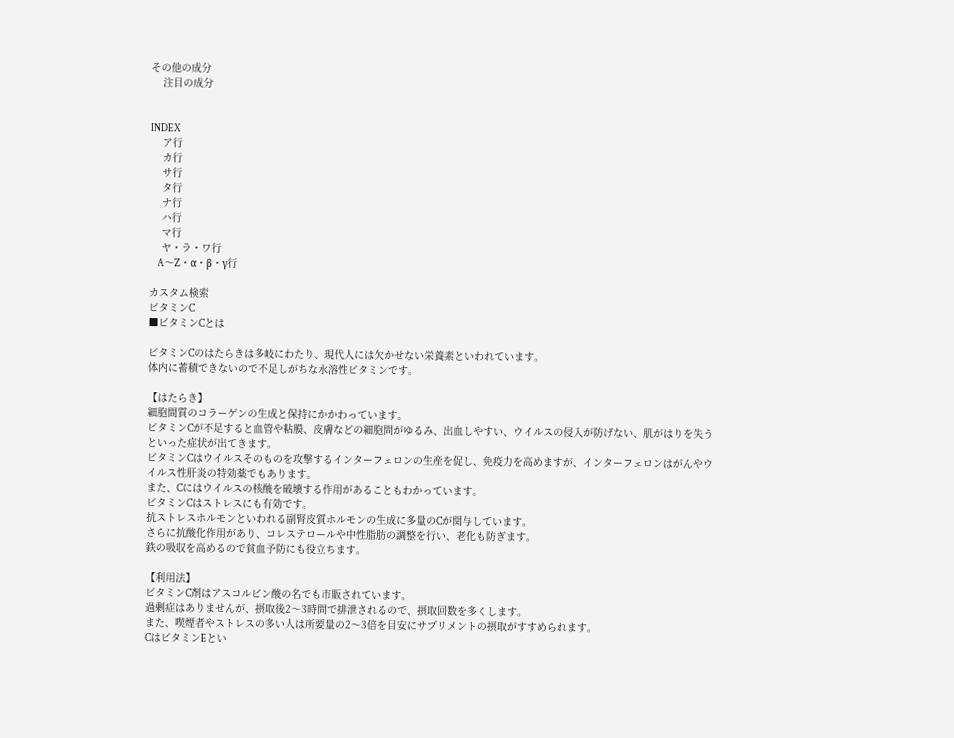その他の成分
    注目の成分


INDEX
    ア行
    カ行
    サ行
    タ行
    ナ行
    ハ行
    マ行
    ヤ・ラ・ワ行
    A〜Z・α・β・γ行

カスタム検索
ビタミンC
■ビタミンCとは

ビタミンCのはたらきは多岐にわたり、現代人には欠かせない栄養素といわれています。
体内に蓄積できないので不足しがちな水溶性ビタミンです。

【はたらき】
細胞間質のコラーゲンの生成と保持にかかわっています。
ビタミンCが不足すると血管や粘膜、皮膚などの細胞問がゆるみ、出血しやすい、ウイルスの侵入が防げない、肌がはりを失うといった症状が出てきます。
ビタミンCはウイルスそのものを攻撃するインターフェロンの生産を促し、免疫力を高めますが、インターフェロンはがんやウイルス性肝炎の特効薬でもあります。
また、Cにはウイルスの核酸を破壊する作用があることもわかっています。
ビタミンCはストレスにも有効です。
抗ストレスホルモンといわれる副腎皮質ホルモンの生成に多量のCが関与しています。
さらに抗酸化作用があり、コレステロールや中性脂肪の調整を行い、老化も防ぎます。
鉄の吸収を高めるので貧血予防にも役立ちます。

【利用法】
ビタミンC剤はアスコルビン酸の名でも市販されています。
過剰症はありませんが、摂取後2〜3時問で排泄されるので、摂取回数を多くします。
また、喫煙者やストレスの多い人は所要量の2〜3倍を目安にサプリメントの摂取がすすめられます。
CはビタミンEとい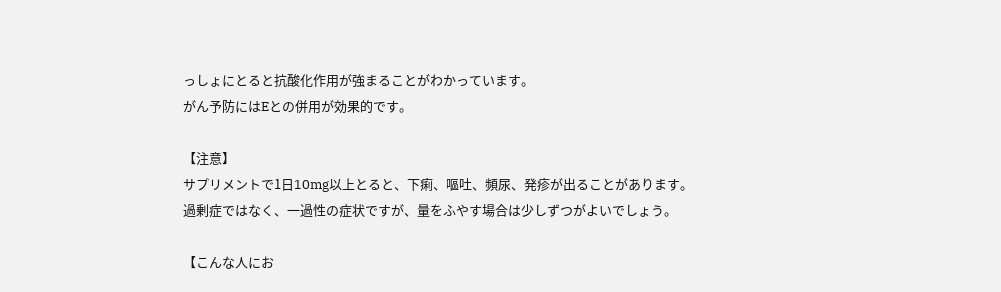っしょにとると抗酸化作用が強まることがわかっています。
がん予防にはEとの併用が効果的です。

【注意】
サプリメントで1日10mg以上とると、下痢、嘔吐、頻尿、発疹が出ることがあります。
過剰症ではなく、一過性の症状ですが、量をふやす場合は少しずつがよいでしょう。

【こんな人にお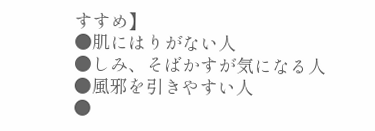すすめ】
●肌にはりがない人
●しみ、そばかすが気になる人
●風邪を引きやすい人
●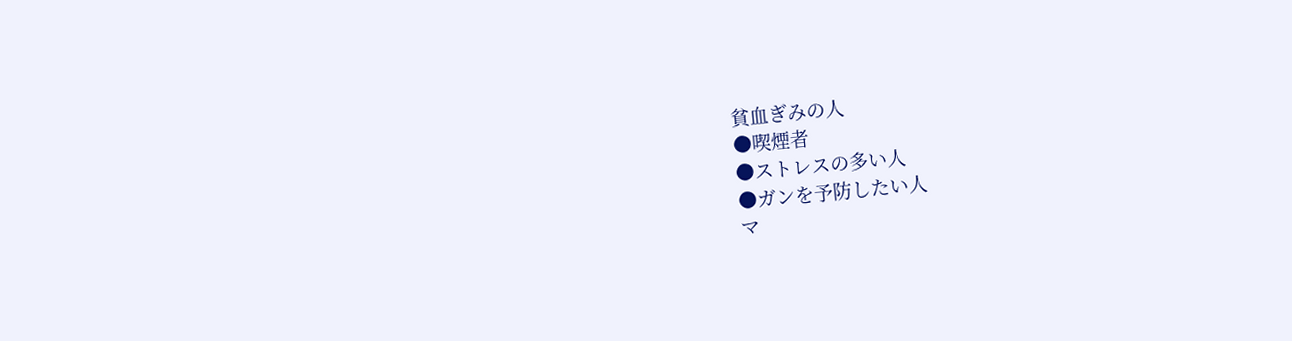貧血ぎみの人
●喫煙者
●ストレスの多い人
●ガンを予防したい人
マ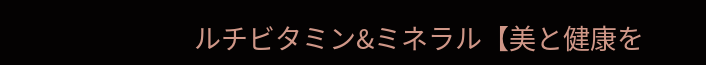ルチビタミン&ミネラル【美と健康を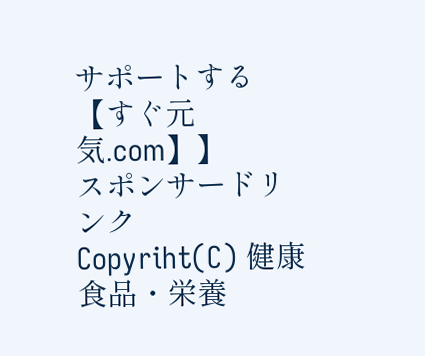サポートする【すぐ元気.com】】
スポンサードリンク
Copyriht(C) 健康食品・栄養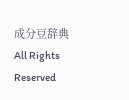成分豆辞典 All Rights Reserved